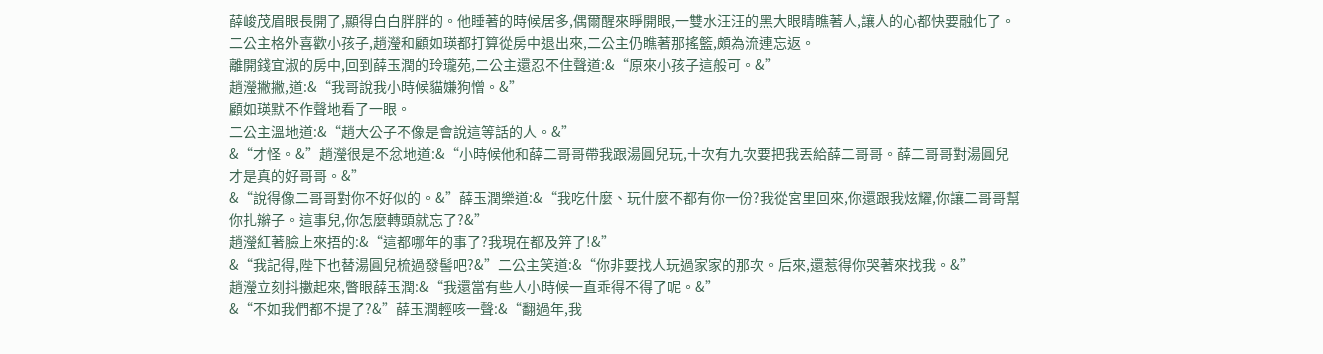薛峻茂眉眼長開了,顯得白白胖胖的。他睡著的時候居多,偶爾醒來睜開眼,一雙水汪汪的黑大眼睛瞧著人,讓人的心都快要融化了。
二公主格外喜歡小孩子,趙瀅和顧如瑛都打算從房中退出來,二公主仍瞧著那搖籃,頗為流連忘返。
離開錢宜淑的房中,回到薛玉潤的玲瓏苑,二公主還忍不住聲道:&“原來小孩子這般可。&”
趙瀅撇撇,道:&“我哥說我小時候貓嫌狗憎。&”
顧如瑛默不作聲地看了一眼。
二公主溫地道:&“趙大公子不像是會說這等話的人。&”
&“才怪。&”趙瀅很是不忿地道:&“小時候他和薛二哥哥帶我跟湯圓兒玩,十次有九次要把我丟給薛二哥哥。薛二哥哥對湯圓兒才是真的好哥哥。&”
&“說得像二哥哥對你不好似的。&”薛玉潤樂道:&“我吃什麼、玩什麼不都有你一份?我從宮里回來,你還跟我炫耀,你讓二哥哥幫你扎辮子。這事兒,你怎麼轉頭就忘了?&”
趙瀅紅著臉上來捂的:&“這都哪年的事了?我現在都及笄了!&”
&“我記得,陛下也替湯圓兒梳過發髻吧?&”二公主笑道:&“你非要找人玩過家家的那次。后來,還惹得你哭著來找我。&”
趙瀅立刻抖擻起來,瞥眼薛玉潤:&“我還當有些人小時候一直乖得不得了呢。&”
&“不如我們都不提了?&”薛玉潤輕咳一聲:&“翻過年,我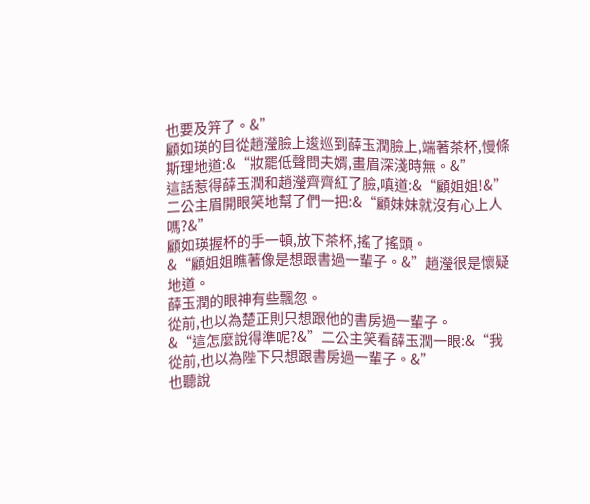也要及笄了。&”
顧如瑛的目從趙瀅臉上逡巡到薛玉潤臉上,端著茶杯,慢條斯理地道:&“妝罷低聲問夫婿,畫眉深淺時無。&”
這話惹得薛玉潤和趙瀅齊齊紅了臉,嗔道:&“顧姐姐!&”
二公主眉開眼笑地幫了們一把:&“顧妹妹就沒有心上人嗎?&”
顧如瑛握杯的手一頓,放下茶杯,搖了搖頭。
&“顧姐姐瞧著像是想跟書過一輩子。&”趙瀅很是懷疑地道。
薛玉潤的眼神有些飄忽。
從前,也以為楚正則只想跟他的書房過一輩子。
&“這怎麼說得準呢?&”二公主笑看薛玉潤一眼:&“我從前,也以為陛下只想跟書房過一輩子。&”
也聽說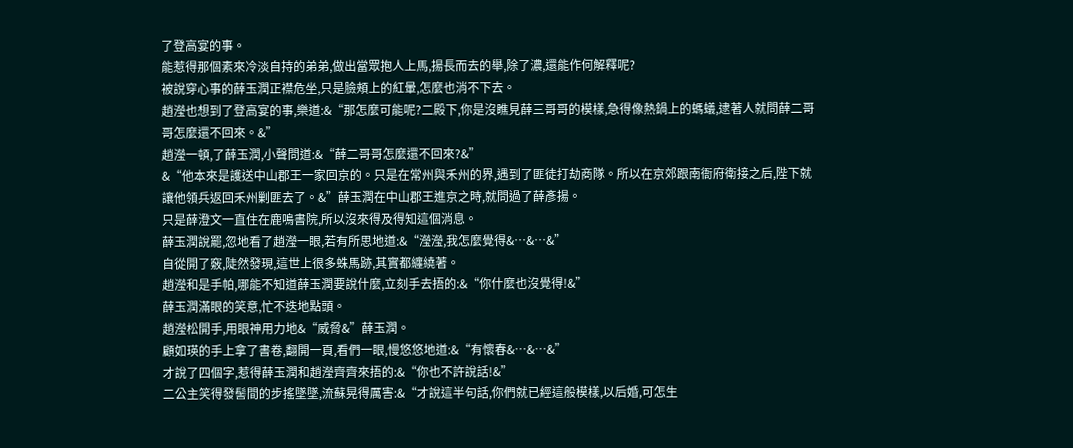了登高宴的事。
能惹得那個素來冷淡自持的弟弟,做出當眾抱人上馬,揚長而去的舉,除了濃,還能作何解釋呢?
被說穿心事的薛玉潤正襟危坐,只是臉頰上的紅暈,怎麼也消不下去。
趙瀅也想到了登高宴的事,樂道:&“那怎麼可能呢?二殿下,你是沒瞧見薛三哥哥的模樣,急得像熱鍋上的螞蟻,逮著人就問薛二哥哥怎麼還不回來。&”
趙瀅一頓,了薛玉潤,小聲問道:&“薛二哥哥怎麼還不回來?&”
&“他本來是護送中山郡王一家回京的。只是在常州與禾州的界,遇到了匪徒打劫商隊。所以在京郊跟南衙府衛接之后,陛下就讓他領兵返回禾州剿匪去了。&”薛玉潤在中山郡王進京之時,就問過了薛彥揚。
只是薛澄文一直住在鹿鳴書院,所以沒來得及得知這個消息。
薛玉潤說罷,忽地看了趙瀅一眼,若有所思地道:&“瀅瀅,我怎麼覺得&…&…&”
自從開了竅,陡然發現,這世上很多蛛馬跡,其實都纏繞著。
趙瀅和是手帕,哪能不知道薛玉潤要說什麼,立刻手去捂的:&“你什麼也沒覺得!&”
薛玉潤滿眼的笑意,忙不迭地點頭。
趙瀅松開手,用眼神用力地&“威脅&”薛玉潤。
顧如瑛的手上拿了書卷,翻開一頁,看們一眼,慢悠悠地道:&“有懷春&…&…&”
才說了四個字,惹得薛玉潤和趙瀅齊齊來捂的:&“你也不許說話!&”
二公主笑得發髻間的步搖墜墜,流蘇晃得厲害:&“才說這半句話,你們就已經這般模樣,以后婚,可怎生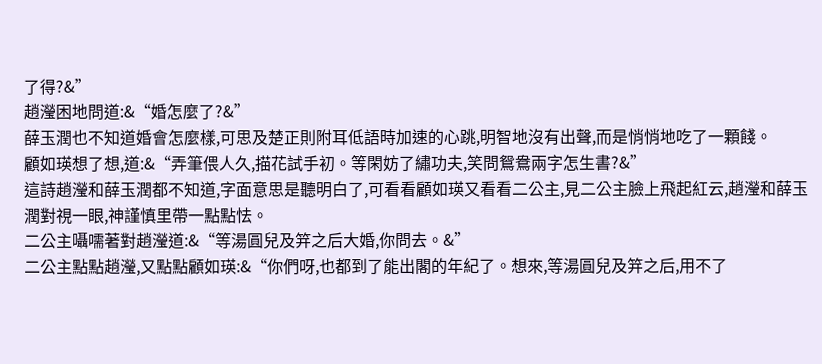了得?&”
趙瀅困地問道:&“婚怎麼了?&”
薛玉潤也不知道婚會怎麼樣,可思及楚正則附耳低語時加速的心跳,明智地沒有出聲,而是悄悄地吃了一顆餞。
顧如瑛想了想,道:&“弄筆偎人久,描花試手初。等閑妨了繡功夫,笑問鴛鴦兩字怎生書?&”
這詩趙瀅和薛玉潤都不知道,字面意思是聽明白了,可看看顧如瑛又看看二公主,見二公主臉上飛起紅云,趙瀅和薛玉潤對視一眼,神謹慎里帶一點點怯。
二公主囁嚅著對趙瀅道:&“等湯圓兒及笄之后大婚,你問去。&”
二公主點點趙瀅,又點點顧如瑛:&“你們呀,也都到了能出閣的年紀了。想來,等湯圓兒及笄之后,用不了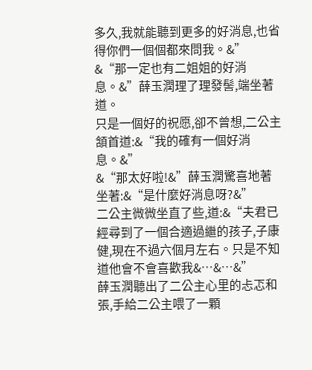多久,我就能聽到更多的好消息,也省得你們一個個都來問我。&”
&“那一定也有二姐姐的好消息。&”薛玉潤理了理發髻,端坐著道。
只是一個好的祝愿,卻不曾想,二公主頷首道:&“我的確有一個好消息。&”
&“那太好啦!&”薛玉潤驚喜地著坐著:&“是什麼好消息呀?&”
二公主微微坐直了些,道:&“夫君已經尋到了一個合適過繼的孩子,子康健,現在不過六個月左右。只是不知道他會不會喜歡我&…&…&”
薛玉潤聽出了二公主心里的忐忑和張,手給二公主喂了一顆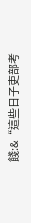餞:&“這些日子吏部考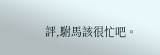評,駙馬該很忙吧。